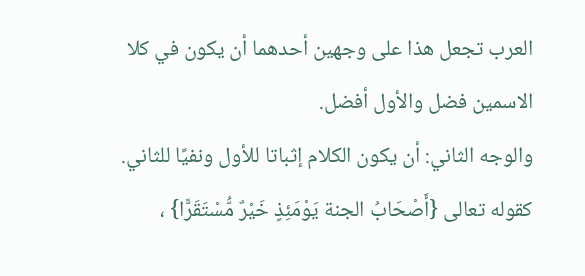العرب تجعل هذا على وجهين أحدهما أن يكون في كلا الاسمين فضل والأول أفضل.
والوجه الثاني: أن يكون الكلام إثباتا للأول ونفيًا للثاني.
كقوله تعالى {أَصْحَابُ الجنة يَوْمَئِذٍ خَيْرٌ مُّسْتَقَرًّا} ،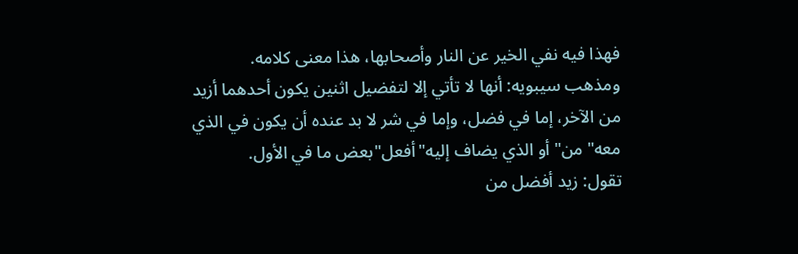فهذا فيه نفي الخير عن النار وأصحابها، هذا معنى كلامه.
ومذهب سيبويه: أنها لا تأتي إلا لتفضيل اثنين يكون أحدهما أزيد من الآخر، إما في فضل، وإما في شر لا بد عنده أن يكون في الذي معه"من"أو الذي يضاف إليه"أفعل"بعض ما في الأول.
تقول: زيد أفضل من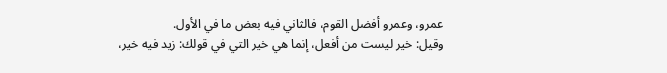عمرو، وعمرو أفضل القوم، فالثاني فيه بعض ما في الأول.
وقيل: خير ليست من أفعل، إنما هي خير التي في قولك: زيد فيه خير،